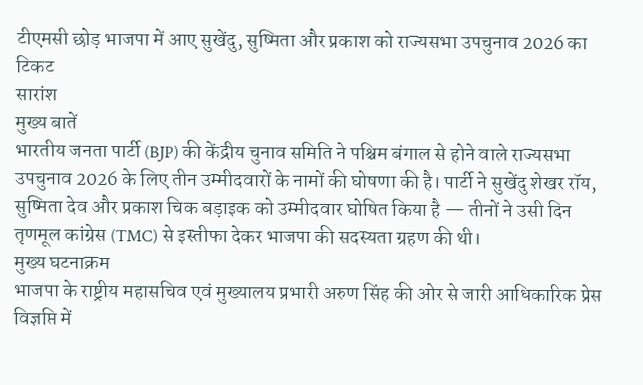टीएमसी छोड़ भाजपा में आए सुखेंदु, सुष्मिता और प्रकाश को राज्यसभा उपचुनाव 2026 का टिकट
सारांश
मुख्य बातें
भारतीय जनता पार्टी (BJP) की केंद्रीय चुनाव समिति ने पश्चिम बंगाल से होने वाले राज्यसभा उपचुनाव 2026 के लिए तीन उम्मीदवारों के नामों की घोषणा की है। पार्टी ने सुखेंदु शेखर रॉय, सुष्मिता देव और प्रकाश चिक बड़ाइक को उम्मीदवार घोषित किया है — तीनों ने उसी दिन तृणमूल कांग्रेस (TMC) से इस्तीफा देकर भाजपा की सदस्यता ग्रहण की थी।
मुख्य घटनाक्रम
भाजपा के राष्ट्रीय महासचिव एवं मुख्यालय प्रभारी अरुण सिंह की ओर से जारी आधिकारिक प्रेस विज्ञप्ति में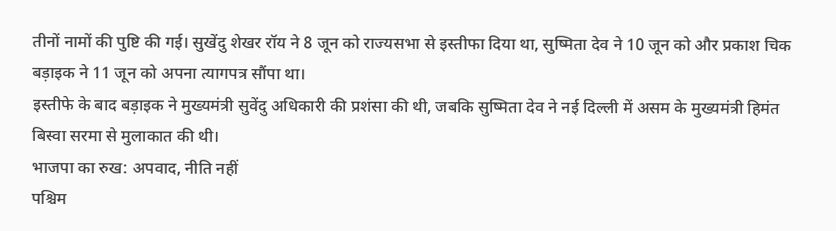तीनों नामों की पुष्टि की गई। सुखेंदु शेखर रॉय ने 8 जून को राज्यसभा से इस्तीफा दिया था, सुष्मिता देव ने 10 जून को और प्रकाश चिक बड़ाइक ने 11 जून को अपना त्यागपत्र सौंपा था।
इस्तीफे के बाद बड़ाइक ने मुख्यमंत्री सुवेंदु अधिकारी की प्रशंसा की थी, जबकि सुष्मिता देव ने नई दिल्ली में असम के मुख्यमंत्री हिमंत बिस्वा सरमा से मुलाकात की थी।
भाजपा का रुख: अपवाद, नीति नहीं
पश्चिम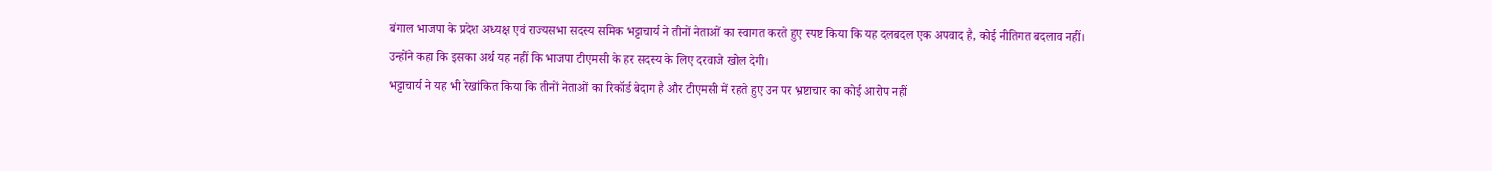बंगाल भाजपा के प्रदेश अध्यक्ष एवं राज्यसभा सदस्य समिक भट्टाचार्य ने तीनों नेताओं का स्वागत करते हुए स्पष्ट किया कि यह दलबदल एक अपवाद है, कोई नीतिगत बदलाव नहीं। उन्होंने कहा कि इसका अर्थ यह नहीं कि भाजपा टीएमसी के हर सदस्य के लिए दरवाजे खोल देगी।
भट्टाचार्य ने यह भी रेखांकित किया कि तीनों नेताओं का रिकॉर्ड बेदाग है और टीएमसी में रहते हुए उन पर भ्रष्टाचार का कोई आरोप नहीं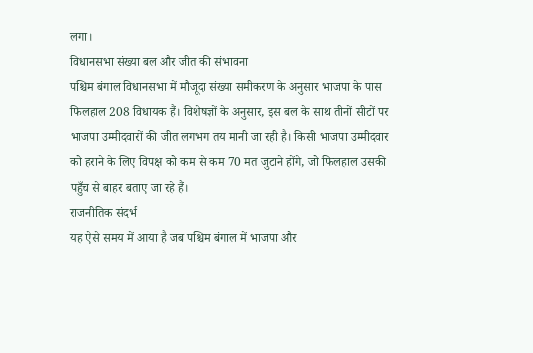लगा।
विधानसभा संख्या बल और जीत की संभावना
पश्चिम बंगाल विधानसभा में मौजूदा संख्या समीकरण के अनुसार भाजपा के पास फिलहाल 208 विधायक हैं। विशेषज्ञों के अनुसार, इस बल के साथ तीनों सीटों पर भाजपा उम्मीदवारों की जीत लगभग तय मानी जा रही है। किसी भाजपा उम्मीदवार को हराने के लिए विपक्ष को कम से कम 70 मत जुटाने होंगे, जो फिलहाल उसकी पहुँच से बाहर बताए जा रहे हैं।
राजनीतिक संदर्भ
यह ऐसे समय में आया है जब पश्चिम बंगाल में भाजपा और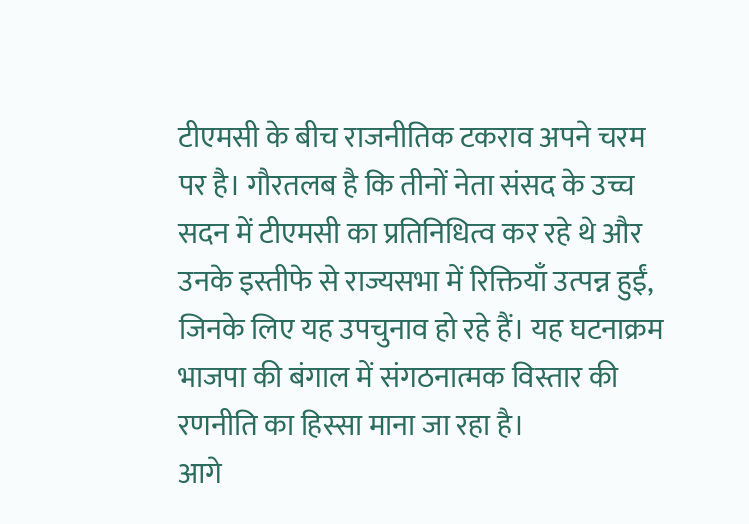टीएमसी के बीच राजनीतिक टकराव अपने चरम पर है। गौरतलब है कि तीनों नेता संसद के उच्च सदन में टीएमसी का प्रतिनिधित्व कर रहे थे और उनके इस्तीफे से राज्यसभा में रिक्तियाँ उत्पन्न हुईं, जिनके लिए यह उपचुनाव हो रहे हैं। यह घटनाक्रम भाजपा की बंगाल में संगठनात्मक विस्तार की रणनीति का हिस्सा माना जा रहा है।
आगे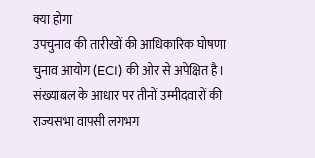क्या होगा
उपचुनाव की तारीखों की आधिकारिक घोषणा चुनाव आयोग (ECI) की ओर से अपेक्षित है। संख्याबल के आधार पर तीनों उम्मीदवारों की राज्यसभा वापसी लगभग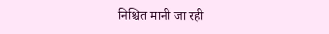निश्चित मानी जा रही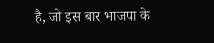है, जो इस बार भाजपा के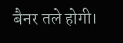बैनर तले होगी।